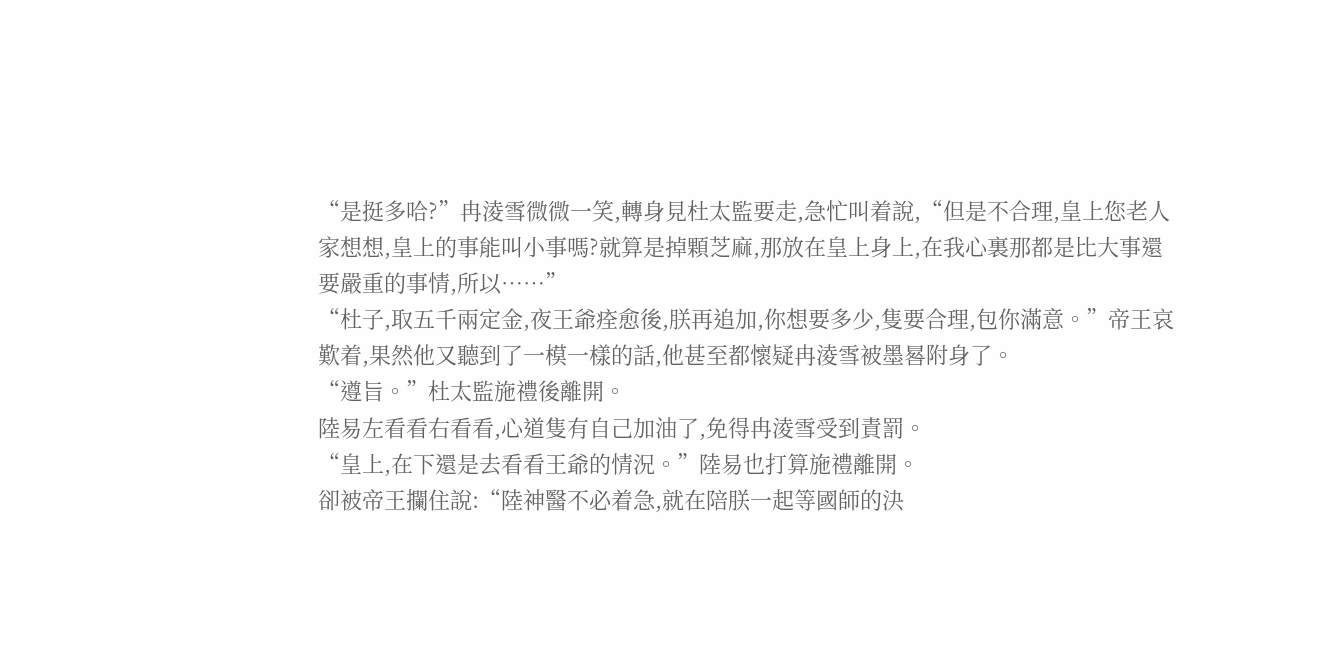“是挺多哈?”冉淩雪微微一笑,轉身見杜太監要走,急忙叫着說,“但是不合理,皇上您老人家想想,皇上的事能叫小事嗎?就算是掉顆芝麻,那放在皇上身上,在我心裏那都是比大事還要嚴重的事情,所以……”
“杜子,取五千兩定金,夜王爺痊愈後,朕再追加,你想要多少,隻要合理,包你滿意。”帝王哀歎着,果然他又聽到了一模一樣的話,他甚至都懷疑冉淩雪被墨晷附身了。
“遵旨。”杜太監施禮後離開。
陸易左看看右看看,心道隻有自己加油了,免得冉淩雪受到責罰。
“皇上,在下還是去看看王爺的情況。”陸易也打算施禮離開。
卻被帝王攔住說:“陸神醫不必着急,就在陪朕一起等國師的決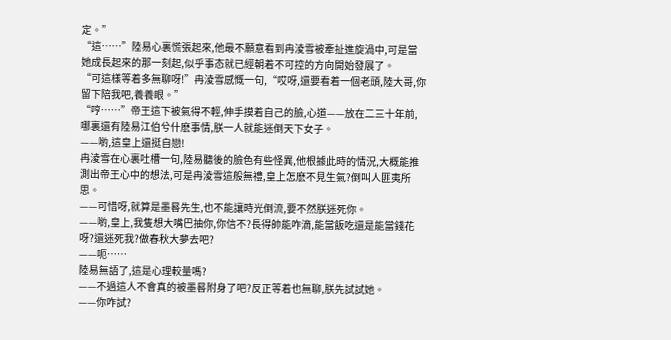定。”
“這……”陸易心裏慌張起來,他最不願意看到冉淩雪被牽扯進旋渦中,可是當她成長起來的那一刻起,似乎事态就已經朝着不可控的方向開始發展了。
“可這樣等着多無聊呀!”冉淩雪感慨一句,“哎呀,還要看着一個老頭,陸大哥,你留下陪我吧,養養眼。”
“哼……”帝王這下被氣得不輕,伸手摸着自己的臉,心道——放在二三十年前,哪裏還有陸易江伯兮什麽事情,朕一人就能迷倒天下女子。
——喲,這皇上還挺自戀!
冉淩雪在心裏吐槽一句,陸易聽後的臉色有些怪異,他根據此時的情況,大概能推測出帝王心中的想法,可是冉淩雪這般無禮,皇上怎麽不見生氣?倒叫人匪夷所思。
——可惜呀,就算是墨晷先生,也不能讓時光倒流,要不然朕迷死你。
——喲,皇上,我隻想大嘴巴抽你,你信不?長得帥能咋滴,能當飯吃還是能當錢花呀?還迷死我?做春秋大夢去吧?
——呃……
陸易無語了,這是心理較量嗎?
——不過這人不會真的被墨晷附身了吧?反正等着也無聊,朕先試試她。
——你咋試?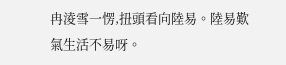冉淩雪一愣,扭頭看向陸易。陸易歎氣生活不易呀。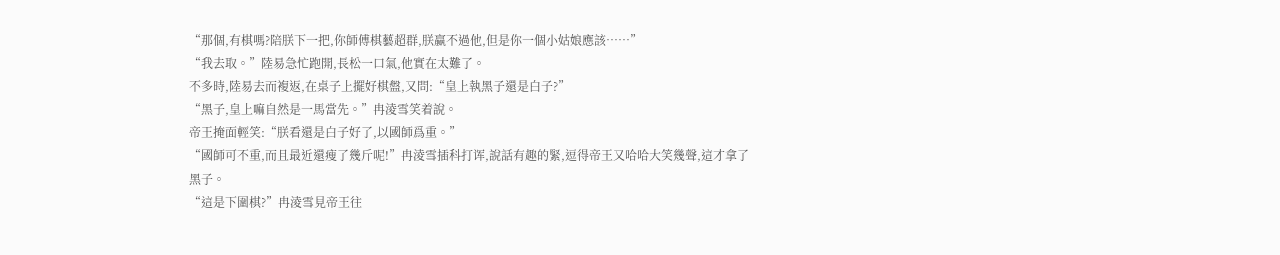“那個,有棋嗎?陪朕下一把,你師傅棋藝超群,朕赢不過他,但是你一個小姑娘應該……”
“我去取。”陸易急忙跑開,長松一口氣,他實在太難了。
不多時,陸易去而複返,在桌子上擺好棋盤,又問:“皇上執黑子還是白子?”
“黑子,皇上嘛自然是一馬當先。”冉淩雪笑着說。
帝王掩面輕笑:“朕看還是白子好了,以國師爲重。”
“國師可不重,而且最近還瘦了幾斤呢!”冉淩雪插科打诨,說話有趣的緊,逗得帝王又哈哈大笑幾聲,這才拿了黑子。
“這是下圍棋?”冉淩雪見帝王往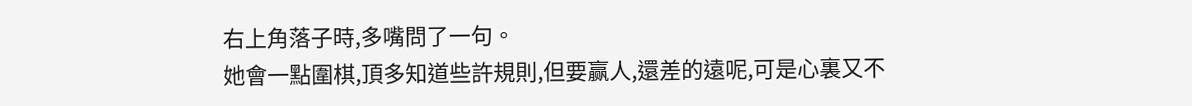右上角落子時,多嘴問了一句。
她會一點圍棋,頂多知道些許規則,但要赢人,還差的遠呢,可是心裏又不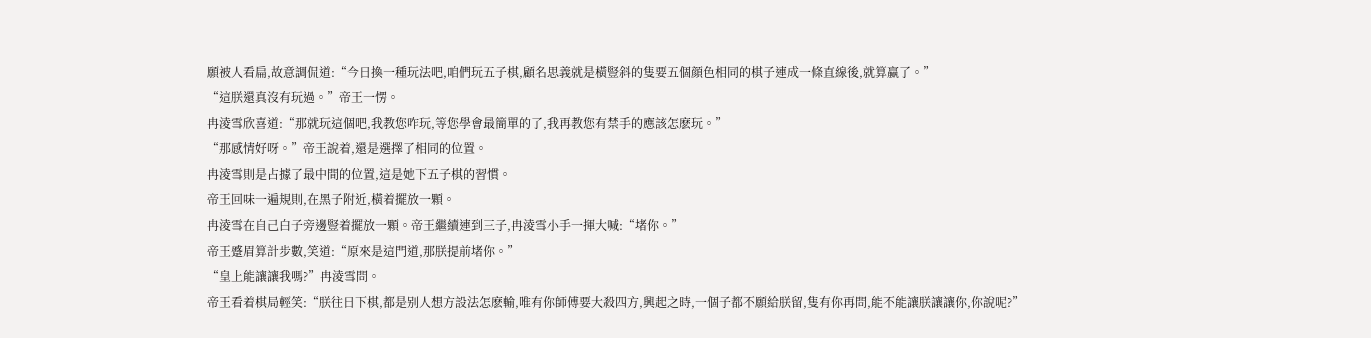願被人看扁,故意調侃道:“今日換一種玩法吧,咱們玩五子棋,顧名思義就是橫豎斜的隻要五個顔色相同的棋子連成一條直線後,就算赢了。”
“這朕還真沒有玩過。”帝王一愣。
冉淩雪欣喜道:“那就玩這個吧,我教您咋玩,等您學會最簡單的了,我再教您有禁手的應該怎麽玩。”
“那感情好呀。”帝王說着,還是選擇了相同的位置。
冉淩雪則是占據了最中間的位置,這是她下五子棋的習慣。
帝王回味一遍規則,在黑子附近,橫着擺放一顆。
冉淩雪在自己白子旁邊豎着擺放一顆。帝王繼續連到三子,冉淩雪小手一揮大喊:“堵你。”
帝王蹙眉算計步數,笑道:“原來是這門道,那朕提前堵你。”
“皇上能讓讓我嗎?”冉淩雪問。
帝王看着棋局輕笑:“朕往日下棋,都是别人想方設法怎麽輸,唯有你師傅要大殺四方,興起之時,一個子都不願給朕留,隻有你再問,能不能讓朕讓讓你,你說呢?”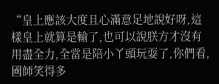“皇上應該大度且心滿意足地說好呀,這樣皇上就算是輸了,也可以說朕方才沒有用盡全力,全當是陪小丫頭玩耍了,你們看,國師笑得多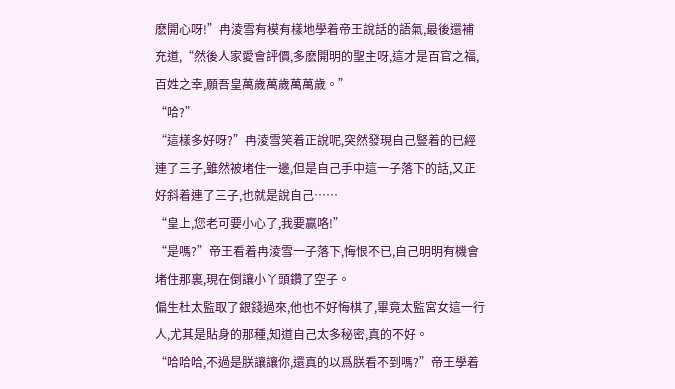麽開心呀!”冉淩雪有模有樣地學着帝王說話的語氣,最後還補充道,“然後人家愛會評價,多麽開明的聖主呀,這才是百官之福,百姓之幸,願吾皇萬歲萬歲萬萬歲。”
“哈?”
“這樣多好呀?”冉淩雪笑着正說呢,突然發現自己豎着的已經連了三子,雖然被堵住一邊,但是自己手中這一子落下的話,又正好斜着連了三子,也就是說自己……
“皇上,您老可要小心了,我要赢咯!”
“是嗎?”帝王看着冉淩雪一子落下,悔恨不已,自己明明有機會堵住那裏,現在倒讓小丫頭鑽了空子。
偏生杜太監取了銀錢過來,他也不好悔棋了,畢竟太監宮女這一行人,尤其是貼身的那種,知道自己太多秘密,真的不好。
“哈哈哈,不過是朕讓讓你,還真的以爲朕看不到嗎?”帝王學着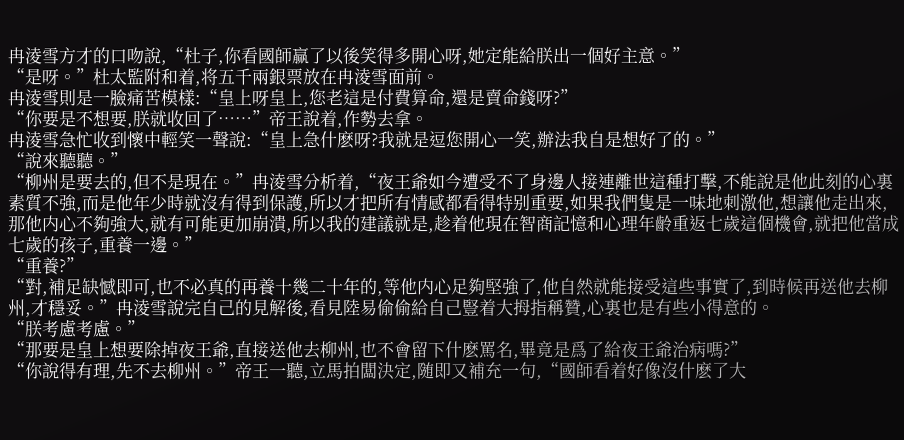冉淩雪方才的口吻說,“杜子,你看國師赢了以後笑得多開心呀,她定能給朕出一個好主意。”
“是呀。”杜太監附和着,将五千兩銀票放在冉淩雪面前。
冉淩雪則是一臉痛苦模樣:“皇上呀皇上,您老這是付費算命,還是賣命錢呀?”
“你要是不想要,朕就收回了……”帝王說着,作勢去拿。
冉淩雪急忙收到懷中輕笑一聲說:“皇上急什麽呀?我就是逗您開心一笑,辦法我自是想好了的。”
“說來聽聽。”
“柳州是要去的,但不是現在。”冉淩雪分析着,“夜王爺如今遭受不了身邊人接連離世這種打擊,不能說是他此刻的心裏素質不強,而是他年少時就沒有得到保護,所以才把所有情感都看得特别重要,如果我們隻是一味地刺激他,想讓他走出來,那他内心不夠強大,就有可能更加崩潰,所以我的建議就是,趁着他現在智商記憶和心理年齡重返七歲這個機會,就把他當成七歲的孩子,重養一邊。”
“重養?”
“對,補足缺憾即可,也不必真的再養十幾二十年的,等他内心足夠堅強了,他自然就能接受這些事實了,到時候再送他去柳州,才穩妥。”冉淩雪說完自己的見解後,看見陸易偷偷給自己豎着大拇指稱贊,心裏也是有些小得意的。
“朕考慮考慮。”
“那要是皇上想要除掉夜王爺,直接送他去柳州,也不會留下什麽罵名,畢竟是爲了給夜王爺治病嗎?”
“你說得有理,先不去柳州。”帝王一聽,立馬拍闆決定,随即又補充一句,“國師看着好像沒什麽了大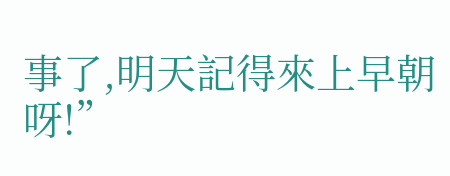事了,明天記得來上早朝呀!”